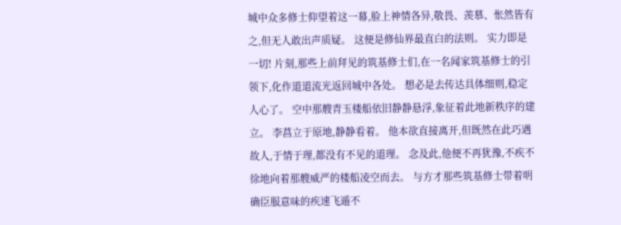城中众多修士仰望着这一幕,脸上神情各异,敬畏、羡慕、怅然皆有之,但无人敢出声质疑。 这便是修仙界最直白的法则。 实力即是一切! 片刻,那些上前拜见的筑基修士们,在一名闻家筑基修士的引领下,化作道道流光返回城中各处。 想必是去传达具体细则,稳定人心了。 空中那艘青玉楼船依旧静静悬浮,象征着此地新秩序的建立。 李菖立于原地,静静看着。 他本欲直接离开,但既然在此巧遇故人,于情于理,都没有不见的道理。 念及此,他便不再犹豫,不疾不徐地向着那艘威严的楼船凌空而去。 与方才那些筑基修士带着明确臣服意味的疾速飞遁不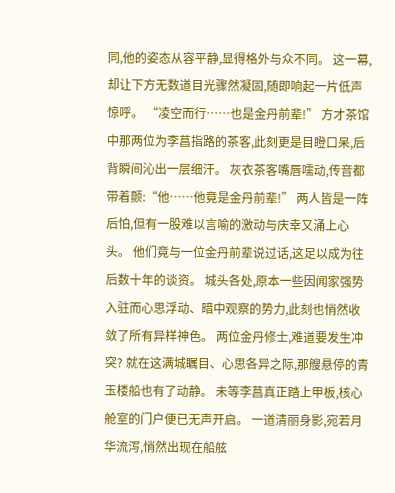同,他的姿态从容平静,显得格外与众不同。 这一幕,却让下方无数道目光骤然凝固,随即响起一片低声惊呼。 “凌空而行……也是金丹前辈!” 方才茶馆中那两位为李菖指路的茶客,此刻更是目瞪口呆,后背瞬间沁出一层细汗。 灰衣茶客嘴唇嚅动,传音都带着颤:“他……他竟是金丹前辈!” 两人皆是一阵后怕,但有一股难以言喻的激动与庆幸又涌上心头。 他们竟与一位金丹前辈说过话,这足以成为往后数十年的谈资。 城头各处,原本一些因闻家强势入驻而心思浮动、暗中观察的势力,此刻也悄然收敛了所有异样神色。 两位金丹修士,难道要发生冲突? 就在这满城瞩目、心思各异之际,那艘悬停的青玉楼船也有了动静。 未等李菖真正踏上甲板,核心舱室的门户便已无声开启。 一道清丽身影,宛若月华流泻,悄然出现在船舷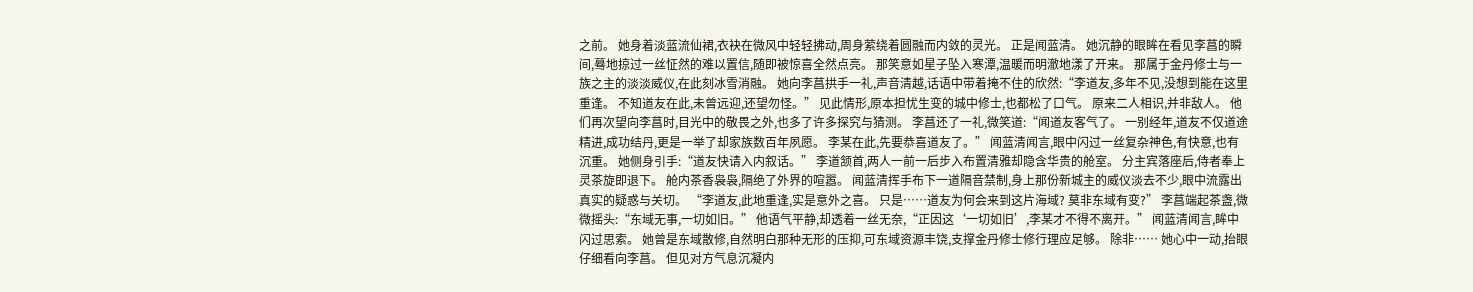之前。 她身着淡蓝流仙裙,衣袂在微风中轻轻拂动,周身萦绕着圆融而内敛的灵光。 正是闻蓝清。 她沉静的眼眸在看见李菖的瞬间,蓦地掠过一丝怔然的难以置信,随即被惊喜全然点亮。 那笑意如星子坠入寒潭,温暖而明澈地漾了开来。 那属于金丹修士与一族之主的淡淡威仪,在此刻冰雪消融。 她向李菖拱手一礼,声音清越,话语中带着掩不住的欣然:“李道友,多年不见,没想到能在这里重逢。 不知道友在此,未曾远迎,还望勿怪。” 见此情形,原本担忧生变的城中修士,也都松了口气。 原来二人相识,并非敌人。 他们再次望向李菖时,目光中的敬畏之外,也多了许多探究与猜测。 李菖还了一礼,微笑道:“闻道友客气了。 一别经年,道友不仅道途精进,成功结丹,更是一举了却家族数百年夙愿。 李某在此,先要恭喜道友了。” 闻蓝清闻言,眼中闪过一丝复杂神色,有快意,也有沉重。 她侧身引手:“道友快请入内叙话。” 李道颔首,两人一前一后步入布置清雅却隐含华贵的舱室。 分主宾落座后,侍者奉上灵茶旋即退下。 舱内茶香袅袅,隔绝了外界的喧嚣。 闻蓝清挥手布下一道隔音禁制,身上那份新城主的威仪淡去不少,眼中流露出真实的疑惑与关切。 “李道友,此地重逢,实是意外之喜。 只是……道友为何会来到这片海域? 莫非东域有变?” 李菖端起茶盏,微微摇头:“东域无事,一切如旧。” 他语气平静,却透着一丝无奈,“正因这‘一切如旧’,李某才不得不离开。” 闻蓝清闻言,眸中闪过思索。 她曾是东域散修,自然明白那种无形的压抑,可东域资源丰饶,支撑金丹修士修行理应足够。 除非…… 她心中一动,抬眼仔细看向李菖。 但见对方气息沉凝内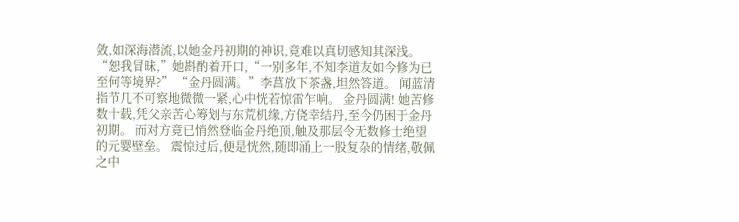敛,如深海潜流,以她金丹初期的神识,竟难以真切感知其深浅。 “恕我冒昧,”她斟酌着开口,“一别多年,不知李道友如今修为已至何等境界?” “金丹圆满。”李菖放下茶盏,坦然答道。 闻蓝清指节几不可察地微微一紧,心中恍若惊雷乍响。 金丹圆满! 她苦修数十载,凭父亲苦心筹划与东荒机缘,方侥幸结丹,至今仍困于金丹初期。 而对方竟已悄然登临金丹绝顶,触及那层令无数修士绝望的元婴壁垒。 震惊过后,便是恍然,随即涌上一股复杂的情绪,敬佩之中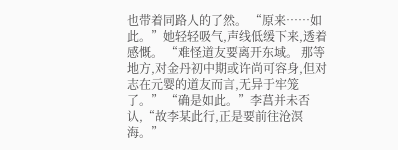也带着同路人的了然。 “原来……如此。”她轻轻吸气,声线低缓下来,透着感慨。 “难怪道友要离开东域。 那等地方,对金丹初中期或许尚可容身,但对志在元婴的道友而言,无异于牢笼了。” “确是如此。”李菖并未否认,“故李某此行,正是要前往沧溟海。”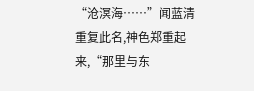“沧溟海……”闻蓝清重复此名,神色郑重起来,“那里与东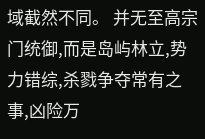域截然不同。 并无至高宗门统御,而是岛屿林立,势力错综,杀戮争夺常有之事,凶险万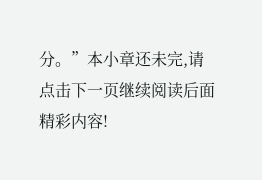分。”本小章还未完,请点击下一页继续阅读后面精彩内容!